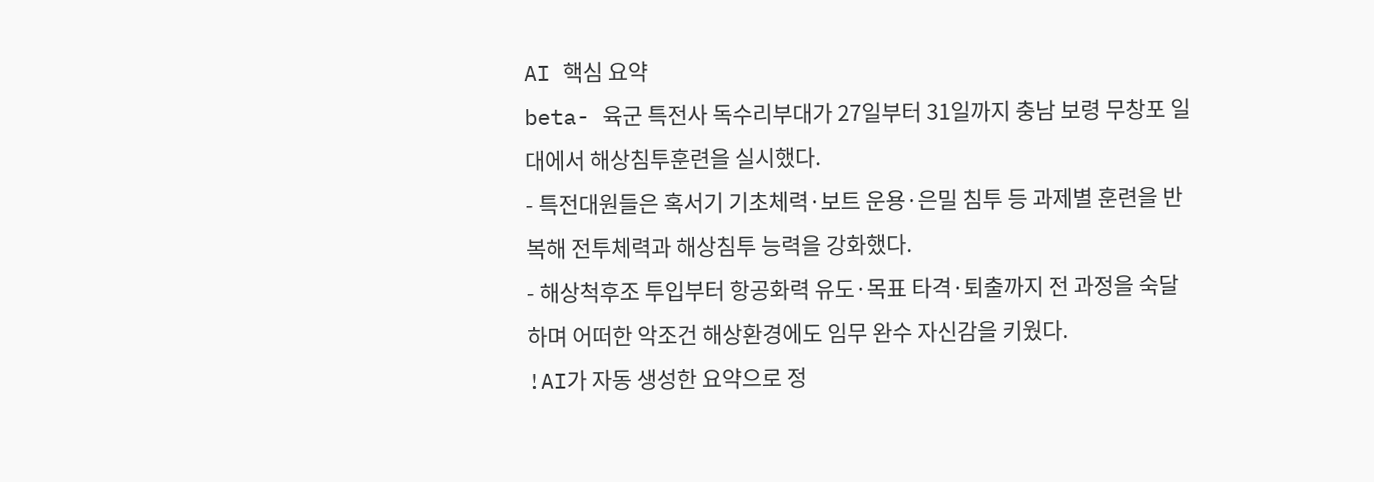AI 핵심 요약
beta- 육군 특전사 독수리부대가 27일부터 31일까지 충남 보령 무창포 일대에서 해상침투훈련을 실시했다.
- 특전대원들은 혹서기 기초체력·보트 운용·은밀 침투 등 과제별 훈련을 반복해 전투체력과 해상침투 능력을 강화했다.
- 해상척후조 투입부터 항공화력 유도·목표 타격·퇴출까지 전 과정을 숙달하며 어떠한 악조건 해상환경에도 임무 완수 자신감을 키웠다.
!AI가 자동 생성한 요약으로 정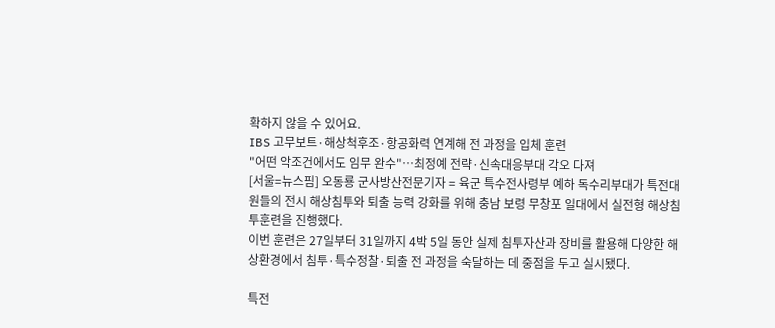확하지 않을 수 있어요.
IBS 고무보트·해상척후조·항공화력 연계해 전 과정을 입체 훈련
"어떤 악조건에서도 임무 완수"…최정예 전략·신속대응부대 각오 다져
[서울=뉴스핌] 오동룡 군사방산전문기자 = 육군 특수전사령부 예하 독수리부대가 특전대원들의 전시 해상침투와 퇴출 능력 강화를 위해 충남 보령 무창포 일대에서 실전형 해상침투훈련을 진행했다.
이번 훈련은 27일부터 31일까지 4박 5일 동안 실제 침투자산과 장비를 활용해 다양한 해상환경에서 침투·특수정찰·퇴출 전 과정을 숙달하는 데 중점을 두고 실시됐다.

특전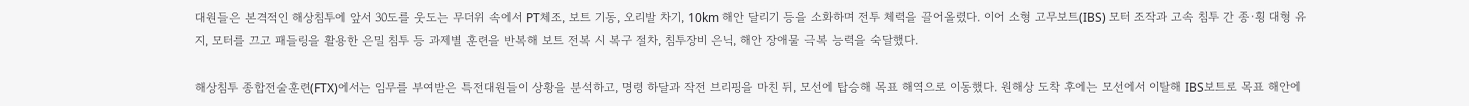대원들은 본격적인 해상침투에 앞서 30도를 웃도는 무더위 속에서 PT체조, 보트 기동, 오리발 차기, 10km 해안 달리기 등을 소화하며 전투 체력을 끌어올렸다. 이어 소형 고무보트(IBS) 모터 조작과 고속 침투 간 종·횡 대형 유지, 모터를 끄고 패들링을 활용한 은밀 침투 등 과제별 훈련을 반복해 보트 전복 시 복구 절차, 침투장비 은닉, 해안 장애물 극복 능력을 숙달했다.

해상침투 종합전술훈련(FTX)에서는 임무를 부여받은 특전대원들이 상황을 분석하고, 명령 하달과 작전 브리핑을 마친 뒤, 모선에 탑승해 목표 해역으로 이동했다. 원해상 도착 후에는 모선에서 이탈해 IBS보트로 목표 해안에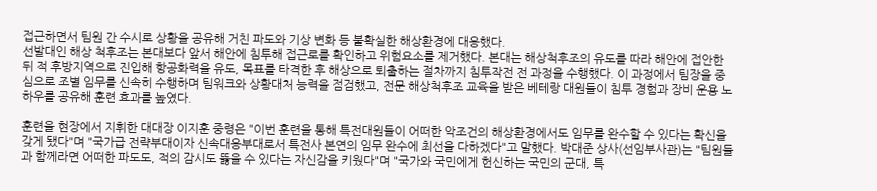접근하면서 팀원 간 수시로 상황을 공유해 거친 파도와 기상 변화 등 불확실한 해상환경에 대응했다.
선발대인 해상 척후조는 본대보다 앞서 해안에 침투해 접근로를 확인하고 위험요소를 제거했다. 본대는 해상척후조의 유도를 따라 해안에 접안한 뒤 적 후방지역으로 진입해 항공화력을 유도, 목표를 타격한 후 해상으로 퇴출하는 절차까지 침투작전 전 과정을 수행했다. 이 과정에서 팀장을 중심으로 조별 임무를 신속히 수행하며 팀워크와 상황대처 능력을 점검했고, 전문 해상척후조 교육을 받은 베테랑 대원들이 침투 경험과 장비 운용 노하우를 공유해 훈련 효과를 높였다.

훈련을 현장에서 지휘한 대대장 이지훈 중령은 "이번 훈련을 통해 특전대원들이 어떠한 악조건의 해상환경에서도 임무를 완수할 수 있다는 확신을 갖게 됐다"며 "국가급 전략부대이자 신속대응부대로서 특전사 본연의 임무 완수에 최선을 다하겠다"고 말했다. 박대준 상사(선임부사관)는 "팀원들과 함께라면 어떠한 파도도, 적의 감시도 뚫을 수 있다는 자신감을 키웠다"며 "국가와 국민에게 헌신하는 국민의 군대, 특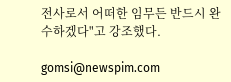전사로서 어떠한 임무든 반드시 완수하겠다"고 강조했다.

gomsi@newspim.com